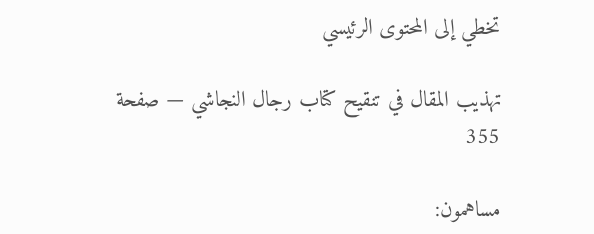تخطي إلى المحتوى الرئيسي

تهذيب المقال في تنقيح كتاب رجال النجاشي — صفحة 355

مساهمون: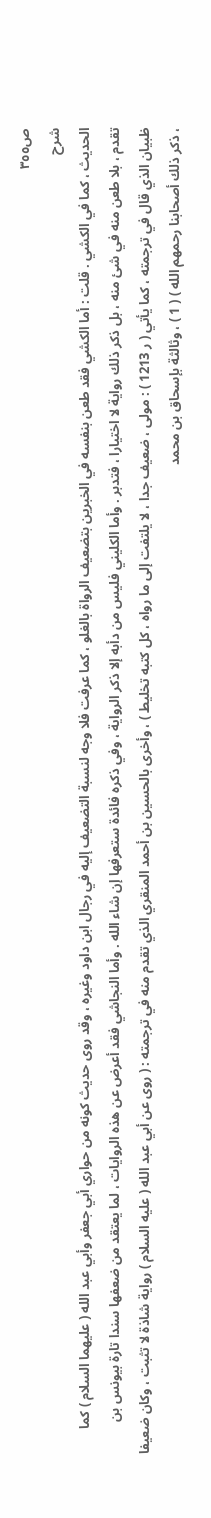ص٣٥٥
شرح
الحديث ، كما في الكشي . قلت : أما الكشي فقد طعن بنفسه في الخبرين بتضعيف الرواة بالغلو ، كما عرفت فلا وجه لنسبة التضعيف إليه في رجال ابن داود وغيره ، وقد روى حديث كونه من حواري أبي جعفر وأبي عبد الله ( عليهما السلام ) كما تقدم ، بلا طعن منه في شئ منه ، بل ذكر ذلك رواية لا اختيارا ، فتدبر . وأما الكليني فليس من دأبه إلا ذكر الرواية ، وفي ذكره فائدة ستعرفها إن شاء الله . وأما النجاشي فقد أعرض عن هذه الروايات ، لما يعتقد من ضعفها سندا تارة بيونس بن ظبيان الذي قال في ترجمته ، كما يأتي ( ر 1213 ) : مولى ، ضعيف جدا ، لا يلتفت إلى ما رواه ، كل كتبه تخليط ) ، وأخرى بالحسين بن أحمد المنقري الذي تقدم منه في ترجمته : ( روى عن أبي عبد الله ( عليه السلام ) رواية شاذة لا تثبت ، وكان ضعيفا ، ذكر ذلك أصحابنا رحمهم الله ) ( 1 ) ، وثالثة بإسحاق بن محمد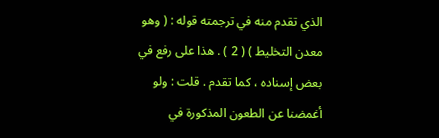الذي تقدم منه في ترجمته قوله : ( وهو معدن التخليط ) ( 2 ) . هذا على رفع في بعض إسناده ، كما تقدم . قلت : ولو أغمضنا عن الطعون المذكورة في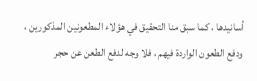أسانيدها ، كما سبق منا التحقيق في هؤلاء المطعونين المذكورين ، ودفع الطعون الواردة فيهم ، فلا وجه لدفع الطعن عن حجر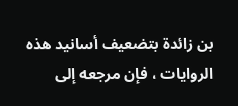بن زائدة بتضعيف أسانيد هذه الروايات ، فإن مرجعه إلى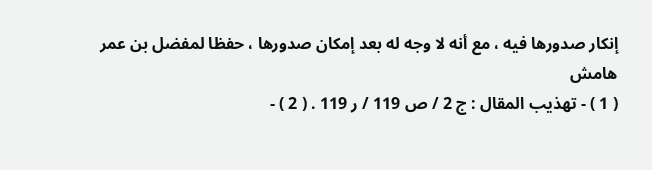إنكار صدورها فيه ، مع أنه لا وجه له بعد إمكان صدورها ، حفظا لمفضل بن عمر
هامش
( 1 ) - تهذيب المقال : ج 2 / ص 119 / ر 119 . ( 2 ) -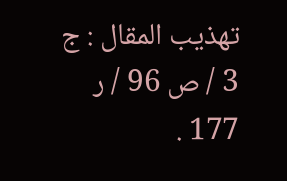تهذيب المقال : ج 3 / ص 96 / ر 177 .